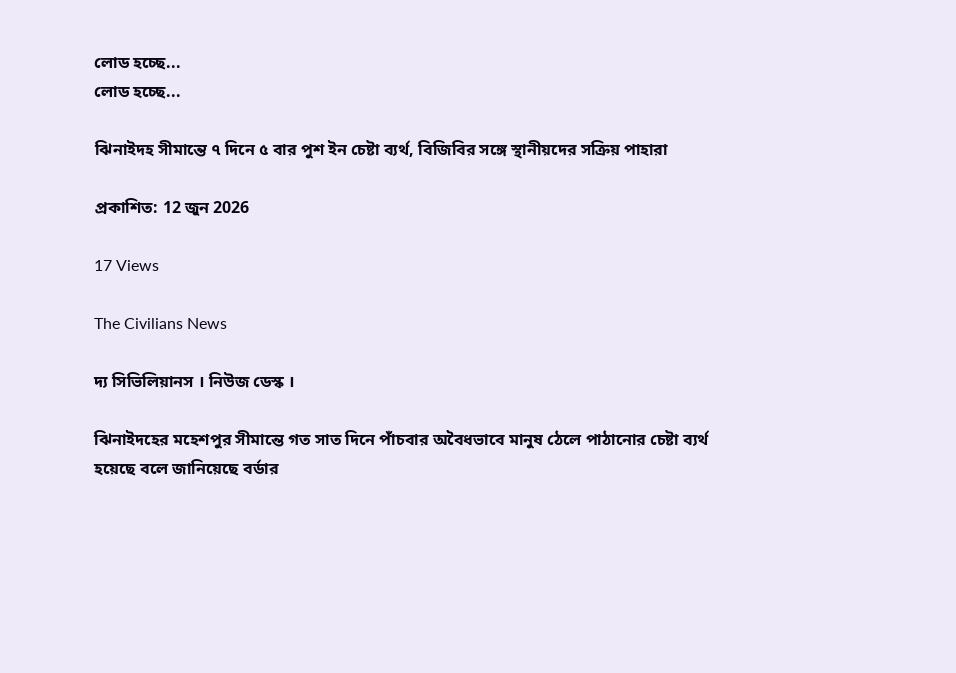লোড হচ্ছে...
লোড হচ্ছে...

ঝিনাইদহ সীমান্তে ৭ দিনে ৫ বার পুশ ইন চেষ্টা ব্যর্থ, বিজিবির সঙ্গে স্থানীয়দের সক্রিয় পাহারা

প্রকাশিত: 12 জুন 2026

17 Views

The Civilians News

দ্য সিভিলিয়ানস । নিউজ ডেস্ক ।

ঝিনাইদহের মহেশপুর সীমান্তে গত সাত দিনে পাঁচবার অবৈধভাবে মানুষ ঠেলে পাঠানোর চেষ্টা ব্যর্থ হয়েছে বলে জানিয়েছে বর্ডার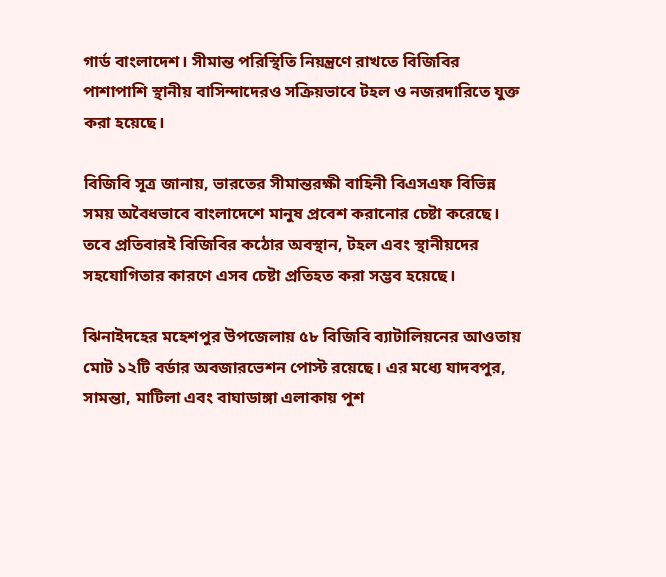গার্ড বাংলাদেশ। সীমান্ত পরিস্থিতি নিয়ন্ত্রণে রাখতে বিজিবির পাশাপাশি স্থানীয় বাসিন্দাদেরও সক্রিয়ভাবে টহল ও নজরদারিতে যুক্ত করা হয়েছে।

বিজিবি সূত্র জানায়, ভারতের সীমান্তরক্ষী বাহিনী বিএসএফ বিভিন্ন সময় অবৈধভাবে বাংলাদেশে মানুষ প্রবেশ করানোর চেষ্টা করেছে। তবে প্রতিবারই বিজিবির কঠোর অবস্থান, টহল এবং স্থানীয়দের সহযোগিতার কারণে এসব চেষ্টা প্রতিহত করা সম্ভব হয়েছে।

ঝিনাইদহের মহেশপুর উপজেলায় ৫৮ বিজিবি ব্যাটালিয়নের আওতায় মোট ১২টি বর্ডার অবজারভেশন পোস্ট রয়েছে। এর মধ্যে যাদবপুর, সামন্তা, মাটিলা এবং বাঘাডাঙ্গা এলাকায় পুশ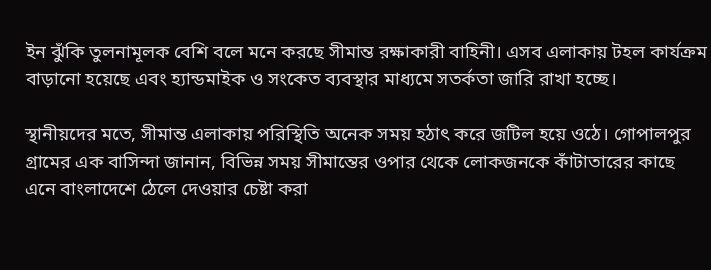ইন ঝুঁকি তুলনামূলক বেশি বলে মনে করছে সীমান্ত রক্ষাকারী বাহিনী। এসব এলাকায় টহল কার্যক্রম বাড়ানো হয়েছে এবং হ্যান্ডমাইক ও সংকেত ব্যবস্থার মাধ্যমে সতর্কতা জারি রাখা হচ্ছে।

স্থানীয়দের মতে, সীমান্ত এলাকায় পরিস্থিতি অনেক সময় হঠাৎ করে জটিল হয়ে ওঠে। গোপালপুর গ্রামের এক বাসিন্দা জানান, বিভিন্ন সময় সীমান্তের ওপার থেকে লোকজনকে কাঁটাতারের কাছে এনে বাংলাদেশে ঠেলে দেওয়ার চেষ্টা করা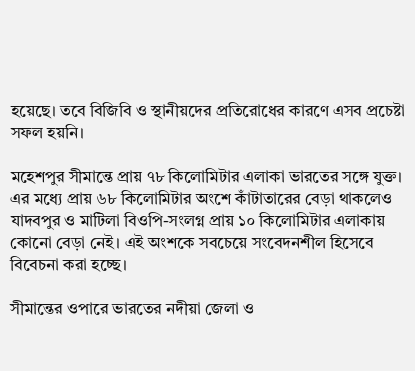হয়েছে। তবে বিজিবি ও স্থানীয়দের প্রতিরোধের কারণে এসব প্রচেষ্টা সফল হয়নি।

মহেশপুর সীমান্তে প্রায় ৭৮ কিলোমিটার এলাকা ভারতের সঙ্গে যুক্ত। এর মধ্যে প্রায় ৬৮ কিলোমিটার অংশে কাঁটাতারের বেড়া থাকলেও যাদবপুর ও মাটিলা বিওপি-সংলগ্ন প্রায় ১০ কিলোমিটার এলাকায় কোনো বেড়া নেই। এই অংশকে সবচেয়ে সংবেদনশীল হিসেবে বিবেচনা করা হচ্ছে।

সীমান্তের ওপারে ভারতের নদীয়া জেলা ও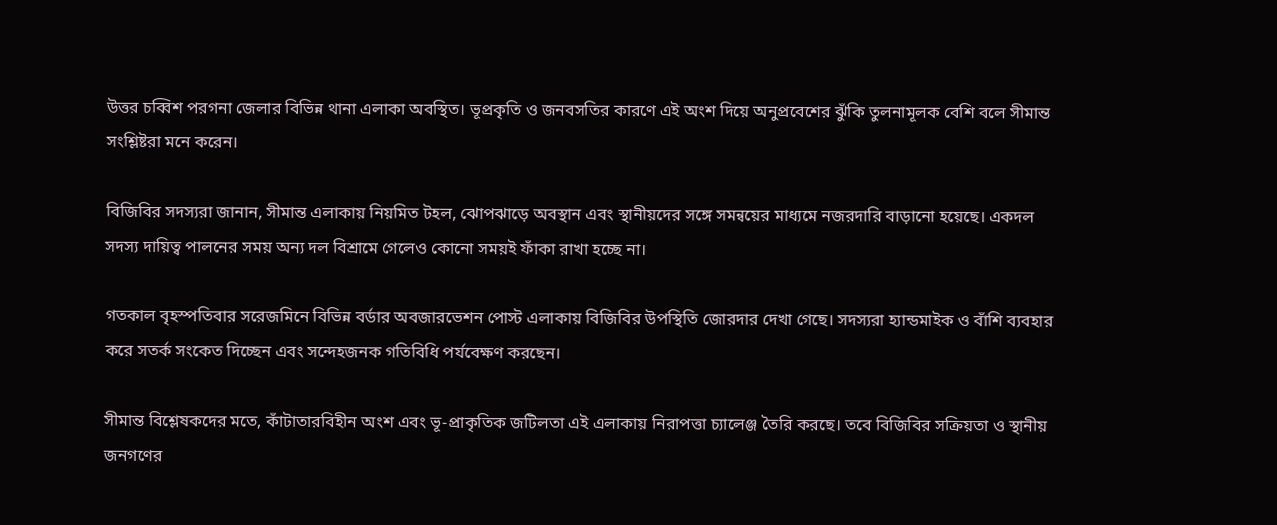উত্তর চব্বিশ পরগনা জেলার বিভিন্ন থানা এলাকা অবস্থিত। ভূপ্রকৃতি ও জনবসতির কারণে এই অংশ দিয়ে অনুপ্রবেশের ঝুঁকি তুলনামূলক বেশি বলে সীমান্ত সংশ্লিষ্টরা মনে করেন।

বিজিবির সদস্যরা জানান, সীমান্ত এলাকায় নিয়মিত টহল, ঝোপঝাড়ে অবস্থান এবং স্থানীয়দের সঙ্গে সমন্বয়ের মাধ্যমে নজরদারি বাড়ানো হয়েছে। একদল সদস্য দায়িত্ব পালনের সময় অন্য দল বিশ্রামে গেলেও কোনো সময়ই ফাঁকা রাখা হচ্ছে না।

গতকাল বৃহস্পতিবার সরেজমিনে বিভিন্ন বর্ডার অবজারভেশন পোস্ট এলাকায় বিজিবির উপস্থিতি জোরদার দেখা গেছে। সদস্যরা হ্যান্ডমাইক ও বাঁশি ব্যবহার করে সতর্ক সংকেত দিচ্ছেন এবং সন্দেহজনক গতিবিধি পর্যবেক্ষণ করছেন।

সীমান্ত বিশ্লেষকদের মতে, কাঁটাতারবিহীন অংশ এবং ভূ-প্রাকৃতিক জটিলতা এই এলাকায় নিরাপত্তা চ্যালেঞ্জ তৈরি করছে। তবে বিজিবির সক্রিয়তা ও স্থানীয় জনগণের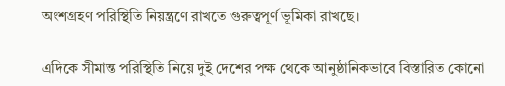অংশগ্রহণ পরিস্থিতি নিয়ন্ত্রণে রাখতে গুরুত্বপূর্ণ ভূমিকা রাখছে।

এদিকে সীমান্ত পরিস্থিতি নিয়ে দুই দেশের পক্ষ থেকে আনুষ্ঠানিকভাবে বিস্তারিত কোনো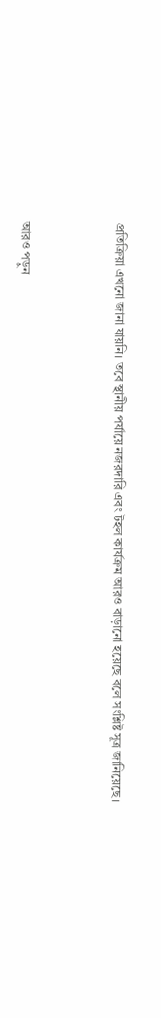প্রতিক্রিয়া এখনো জানা যায়নি। তবে স্থানীয় পর্যায়ে নজরদারি এবং টহল কার্যক্রম আরও বাড়ানো হয়েছে বলে সংশ্লিষ্ট সূত্র জানিয়েছে।



আরও পড়ুন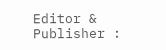Editor & Publisher :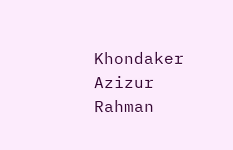Khondaker Azizur Rahman